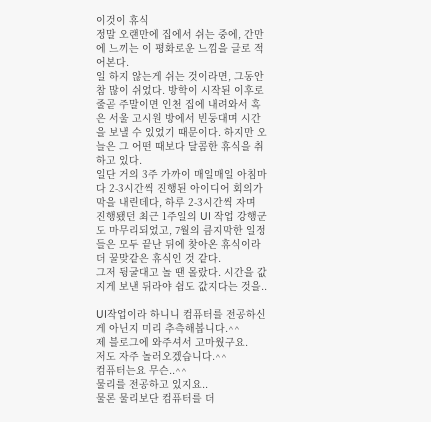이것이 휴식
정말 오랜만에 집에서 쉬는 중에, 간만에 느끼는 이 평화로운 느낌을 글로 적어본다.
일 하지 않는게 쉬는 것이라면, 그동안 참 많이 쉬었다. 방학이 시작된 이후로 줄곧 주말이면 인천 집에 내려와서 혹은 서울 고시원 방에서 빈둥대며 시간을 보낼 수 있었기 때문이다. 하지만 오늘은 그 어떤 때보다 달콤한 휴식을 취하고 있다.
일단 거의 3주 가까이 매일매일 아침마다 2-3시간씩 진행된 아이디어 회의가 막을 내린데다, 하루 2-3시간씩 자며 진행됐던 최근 1주일의 UI 작업 강행군도 마무리되었고, 7월의 큼지막한 일정들은 모두 끝난 뒤에 찾아온 휴식이라 더 꿀맞같은 휴식인 것 같다.
그저 뒹굴대고 놀 땐 몰랐다. 시간을 값지게 보낸 뒤라야 쉼도 값지다는 것을..

UI작업이라 하니니 컴퓨터를 전공하신게 아닌지 미리 추측해봅니다.^^
제 블로그에 와주셔서 고마웠구요.
저도 자주 놀러오겠습니다.^^
컴퓨터는요 무슨..^^
물리를 전공하고 있지요..
물론 물리보단 컴퓨터를 더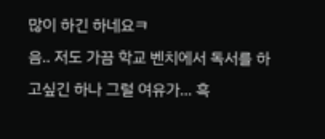많이 하긴 하네요ㅋ
음.. 저도 가끔 학교 벤치에서 독서를 하고싶긴 하나 그럴 여유가... 흑